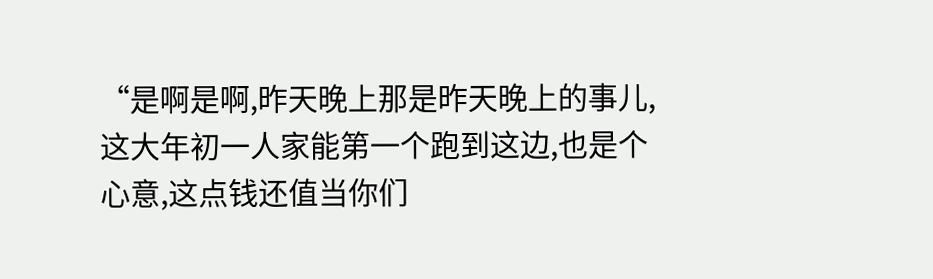“是啊是啊,昨天晚上那是昨天晚上的事儿,这大年初一人家能第一个跑到这边,也是个心意,这点钱还值当你们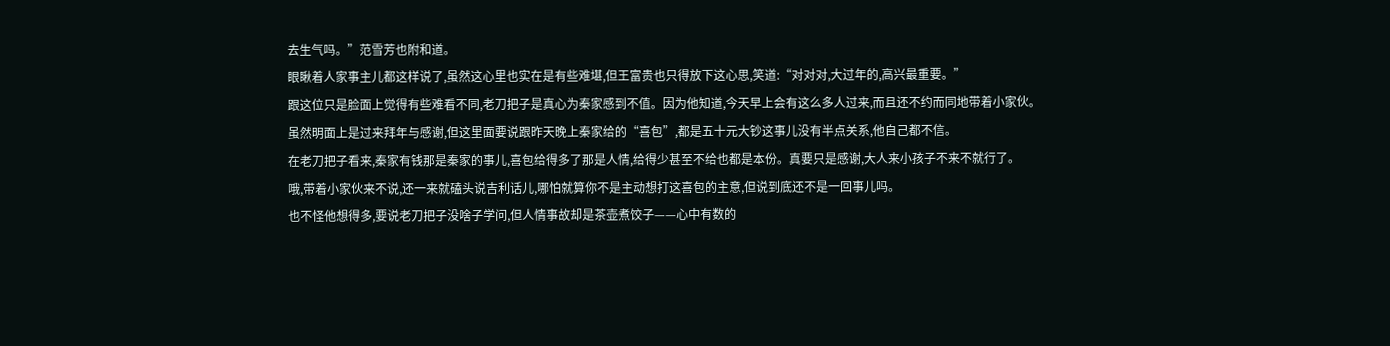去生气吗。”范雪芳也附和道。
眼瞅着人家事主儿都这样说了,虽然这心里也实在是有些难堪,但王富贵也只得放下这心思,笑道:“对对对,大过年的,高兴最重要。”
跟这位只是脸面上觉得有些难看不同,老刀把子是真心为秦家感到不值。因为他知道,今天早上会有这么多人过来,而且还不约而同地带着小家伙。
虽然明面上是过来拜年与感谢,但这里面要说跟昨天晚上秦家给的“喜包”,都是五十元大钞这事儿没有半点关系,他自己都不信。
在老刀把子看来,秦家有钱那是秦家的事儿,喜包给得多了那是人情,给得少甚至不给也都是本份。真要只是感谢,大人来小孩子不来不就行了。
哦,带着小家伙来不说,还一来就磕头说吉利话儿,哪怕就算你不是主动想打这喜包的主意,但说到底还不是一回事儿吗。
也不怪他想得多,要说老刀把子没啥子学问,但人情事故却是茶壶煮饺子——心中有数的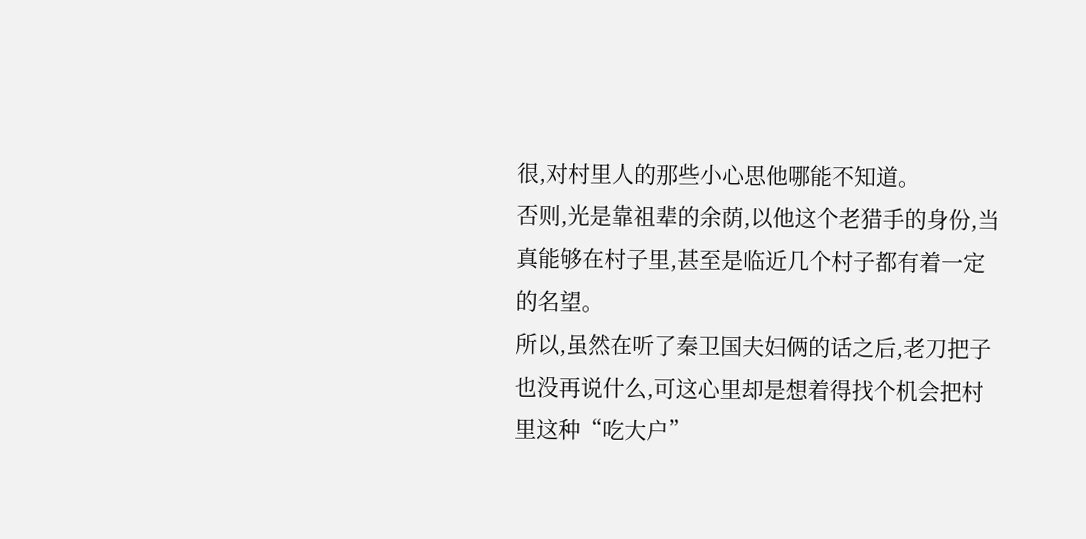很,对村里人的那些小心思他哪能不知道。
否则,光是靠祖辈的余荫,以他这个老猎手的身份,当真能够在村子里,甚至是临近几个村子都有着一定的名望。
所以,虽然在听了秦卫国夫妇俩的话之后,老刀把子也没再说什么,可这心里却是想着得找个机会把村里这种“吃大户”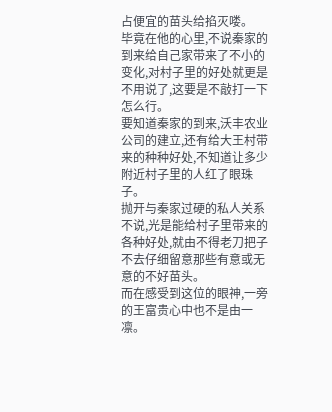占便宜的苗头给掐灭喽。
毕竟在他的心里,不说秦家的到来给自己家带来了不小的变化,对村子里的好处就更是不用说了,这要是不敲打一下怎么行。
要知道秦家的到来,沃丰农业公司的建立,还有给大王村带来的种种好处,不知道让多少附近村子里的人红了眼珠子。
抛开与秦家过硬的私人关系不说,光是能给村子里带来的各种好处,就由不得老刀把子不去仔细留意那些有意或无意的不好苗头。
而在感受到这位的眼神,一旁的王富贵心中也不是由一凛。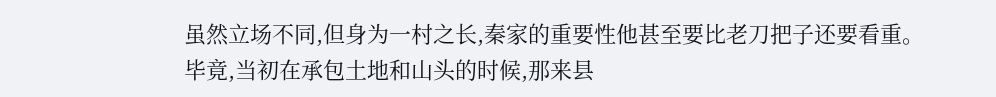虽然立场不同,但身为一村之长,秦家的重要性他甚至要比老刀把子还要看重。
毕竟,当初在承包土地和山头的时候,那来县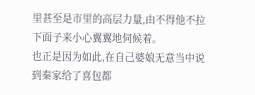里甚至是市里的高层力量,由不得他不拉下面子来小心翼翼地伺候着。
也正是因为如此,在自己婆娘无意当中说到秦家给了喜包都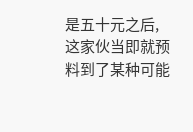是五十元之后,这家伙当即就预料到了某种可能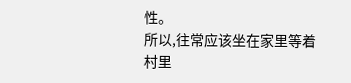性。
所以,往常应该坐在家里等着村里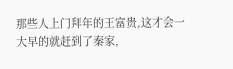那些人上门拜年的王富贵,这才会一大早的就赶到了秦家,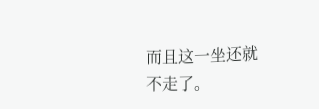而且这一坐还就不走了。